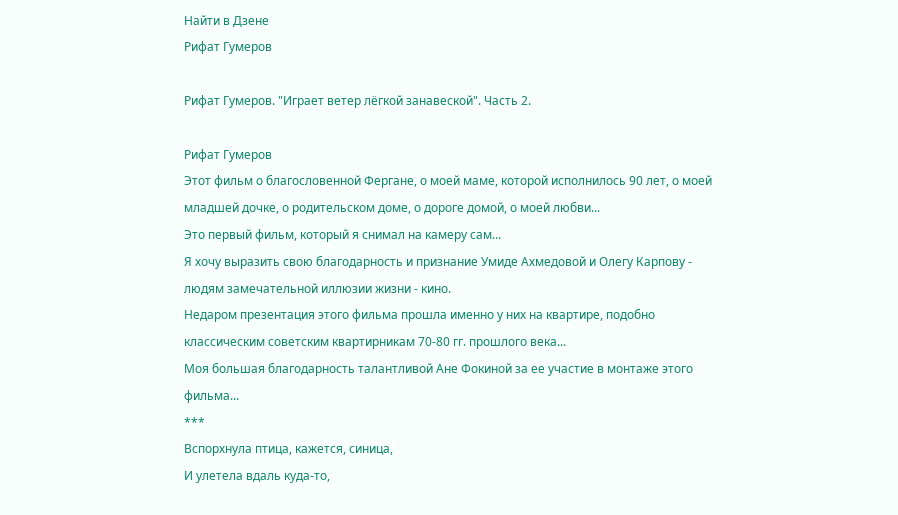Найти в Дзене
Рифат Гумеров

Рифат Гумеров. "Играет ветер лёгкой занавеской". Часть 2.

Рифат Гумеров
Этот фильм о благословенной Фергане, о моей маме, которой исполнилось 90 лет, о моей младшей дочке, о родительском доме, о дороге домой, о моей любви...
Это первый фильм, который я снимал на камеру сам...
Я хочу выразить свою благодарность и признание Умиде Ахмедовой и Олегу Карпову - людям замечательной иллюзии жизни - кино.
Недаром презентация этого фильма прошла именно у них на квартире, подобно классическим советским квартирникам 70-80 гг. прошлого века...
Моя большая благодарность талантливой Ане Фокиной за ее участие в монтаже этого фильма...
***
Вспорхнула птица, кажется, синица,
И улетела вдаль куда-то,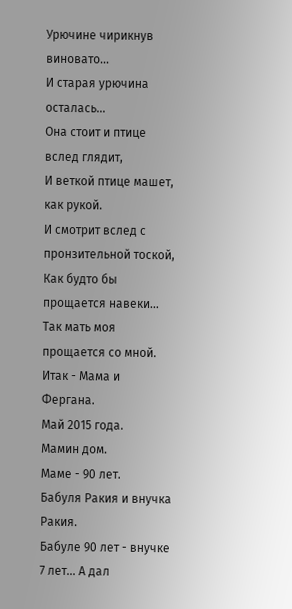Урючине чирикнув виновато…
И старая урючина осталась…
Она стоит и птице вслед глядит,
И веткой птице машет, как рукой.
И смотрит вслед с пронзительной тоской,
Как будто бы прощается навеки…
Так мать моя прощается со мной.
Итак - Мама и Фергана.
Май 2015 года.
Мамин дом.
Маме - 90 лет.
Бабуля Ракия и внучка Ракия.
Бабуле 90 лет - внучке 7 лет... А дал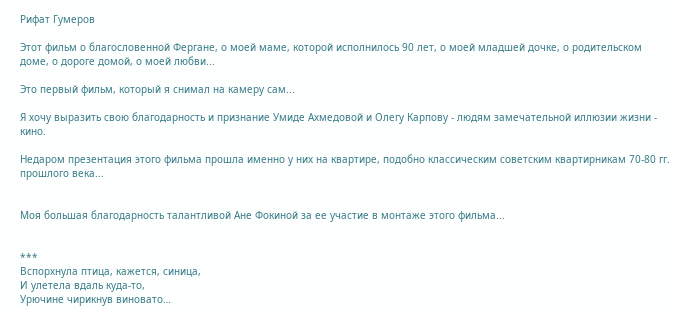Рифат Гумеров

Этот фильм о благословенной Фергане, о моей маме, которой исполнилось 90 лет, о моей младшей дочке, о родительском доме, о дороге домой, о моей любви...

Это первый фильм, который я снимал на камеру сам...

Я хочу выразить свою благодарность и признание Умиде Ахмедовой и Олегу Карпову - людям замечательной иллюзии жизни - кино.

Недаром презентация этого фильма прошла именно у них на квартире, подобно классическим советским квартирникам 70-80 гг. прошлого века...


Моя большая благодарность талантливой Ане Фокиной за ее участие в монтаже этого фильма...


***
Вспорхнула птица, кажется, синица,
И улетела вдаль куда-то,
Урючине чирикнув виновато…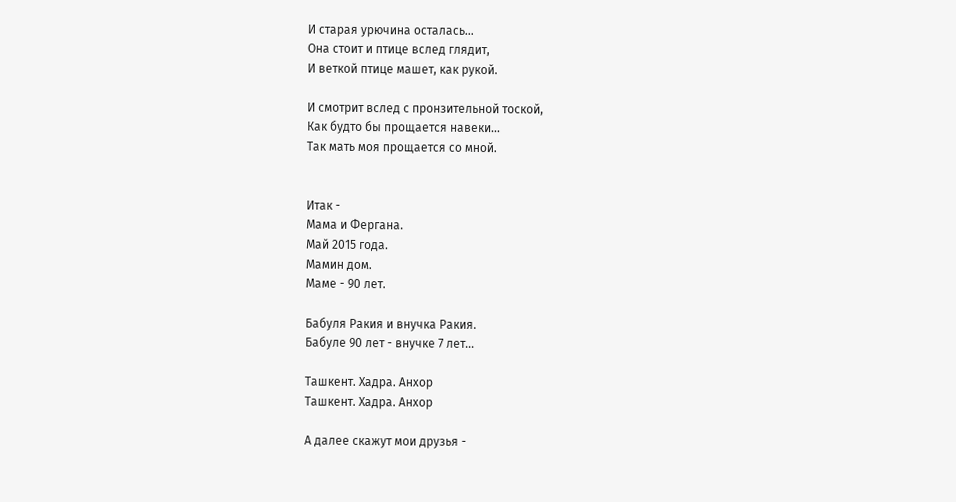И старая урючина осталась…
Она стоит и птице вслед глядит,
И веткой птице машет, как рукой.

И смотрит вслед с пронзительной тоской,
Как будто бы прощается навеки…
Так мать моя прощается со мной.


Итак -
Мама и Фергана.
Май 2015 года.
Мамин дом.
Маме - 90 лет.

Бабуля Ракия и внучка Ракия.
Бабуле 90 лет - внучке 7 лет...

Ташкент. Хадра. Анхор
Ташкент. Хадра. Анхор

А далее скажут мои друзья -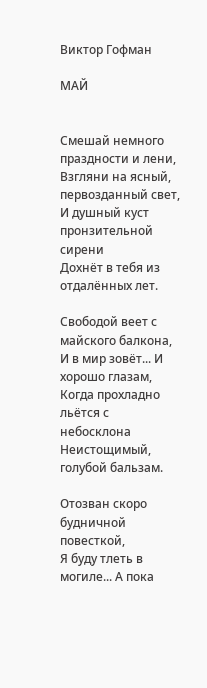Виктор Гофман

МАЙ


Смешай немного праздности и лени,
Взгляни на ясный, первозданный свет,
И душный куст пронзительной сирени
Дохнёт в тебя из отдалённых лет.

Свободой веет с майского балкона,
И в мир зовёт... И хорошо глазам,
Когда прохладно льётся с небосклона
Неистощимый, голубой бальзам.

Отозван скоро будничной повесткой,
Я буду тлеть в могиле... А пока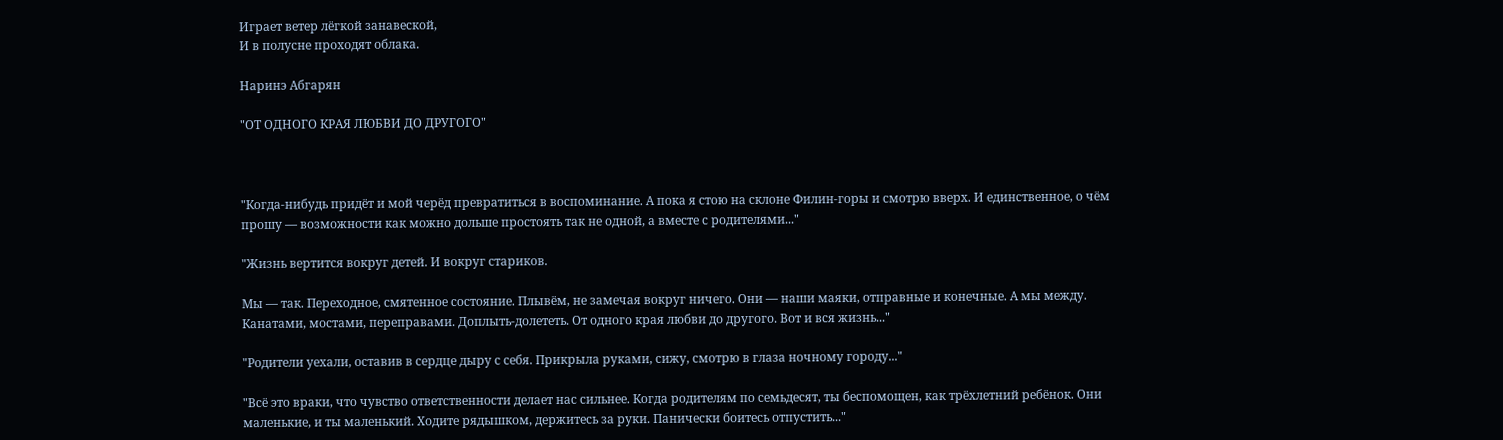Играет ветер лёгкой занавеской,
И в полусне проходят облака.

Наринэ Абгарян

"ОТ ОДНОГО КРАЯ ЛЮБВИ ДО ДРУГОГО"



"Когда-нибудь придёт и мой черёд превратиться в воспоминание. А пока я стою на склоне Филин-горы и смотрю вверх. И единственное, о чём прошу — возможности как можно дольше простоять так не одной, а вместе с родителями..."

"Жизнь вертится вокруг детей. И вокруг стариков.

Мы — так. Переходное, смятенное состояние. Плывём, не замечая вокруг ничего. Они — наши маяки, отправные и конечные. А мы между. Канатами, мостами, переправами. Доплыть-долететь. От одного края любви до другого. Вот и вся жизнь..."

"Родители уехали, оставив в сердце дыру с себя. Прикрыла руками, сижу, смотрю в глаза ночному городу..."

"Всё это враки, что чувство ответственности делает нас сильнее. Когда родителям по семьдесят, ты беспомощен, как трёхлетний ребёнок. Они маленькие, и ты маленький. Ходите рядышком, держитесь за руки. Панически боитесь отпустить..."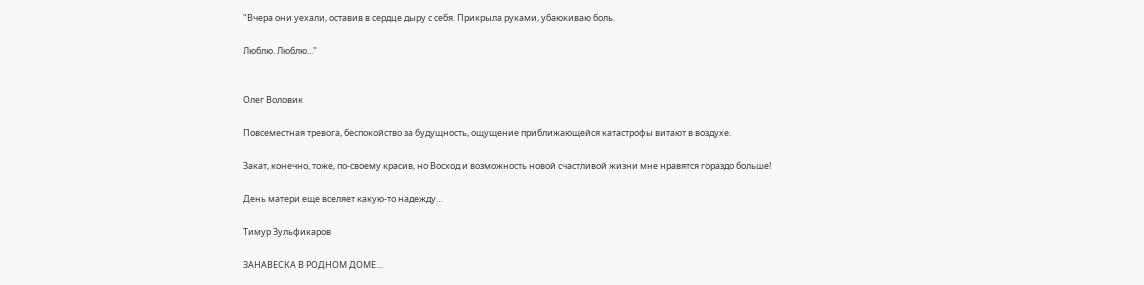"Вчера они уехали, оставив в сердце дыру с себя. Прикрыла руками, убаюкиваю боль.

Люблю. Люблю..."


Олег Воловик

Повсеместная тревога, беспокойство за будущность, ощущение приближающейся катастрофы витают в воздухе.

Закат, конечно, тоже, по-своему красив, но Восход и возможность новой счастливой жизни мне нравятся гораздо больше!

День матери еще вселяет какую-то надежду…

Тимур Зульфикаров

ЗАНАВЕСКА В РОДНОМ ДОМЕ…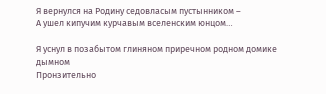Я вернулся на Родину седовласым пустынником –
А ушел кипучим курчавым вселенским юнцом…

Я уснул в позабытом глиняном приречном родном домике дымном
Пронзительно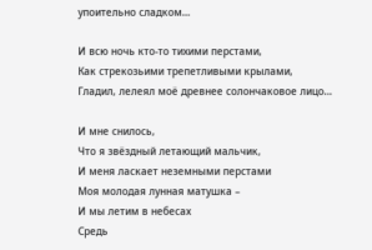упоительно сладком…

И всю ночь кто-то тихими перстами,
Как стрекозьими трепетливыми крылами,
Гладил, лелеял моё древнее солончаковое лицо…

И мне снилось,
Что я звёздный летающий мальчик,
И меня ласкает неземными перстами
Моя молодая лунная матушка –
И мы летим в небесах
Средь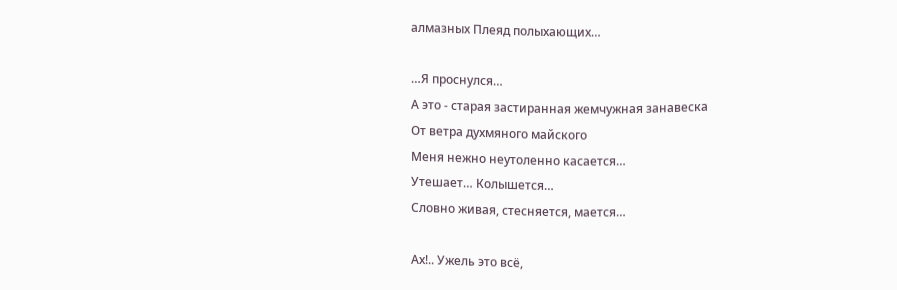алмазных Плеяд полыхающих…

…Я проснулся…
А это - старая застиранная жемчужная занавеска
От ветра духмяного майского
Меня нежно неутоленно касается…
Утешает… Колышется…
Словно живая, стесняется, мается…

Ах!.. Ужель это всё,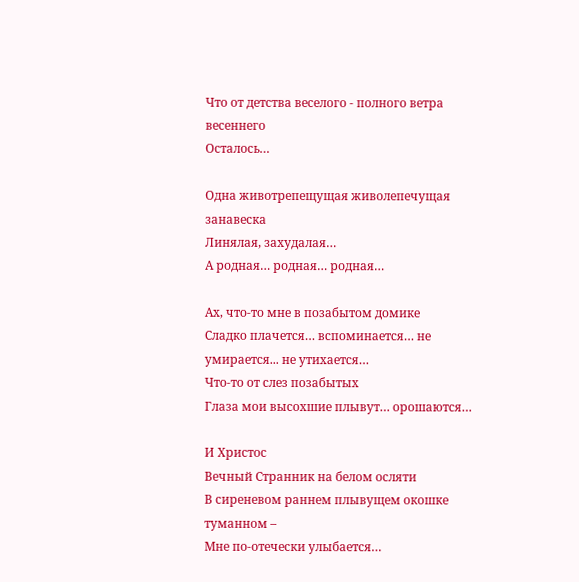Что от детства веселого - полного ветра весеннего
Осталось…

Одна животрепещущая живолепечущая занавеска
Линялая, захудалая…
А родная… родная… родная…

Ах, что-то мне в позабытом домике
Сладко плачется… вспоминается… не умирается... не утихается…
Что-то от слез позабытых
Глаза мои высохшие плывут… орошаются…

И Христос
Вечный Странник на белом осляти
В сиреневом раннем плывущем окошке туманном –
Мне по-отечески улыбается…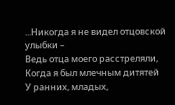...Никогда я не видел отцовской улыбки –
Ведь отца моего расстреляли,
Когда я был млечным дитятей
У ранних, младых,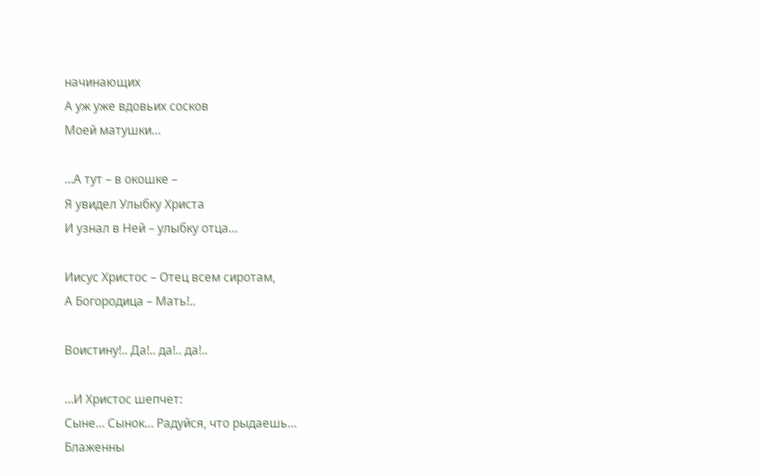начинающих
А уж уже вдовьих сосков
Моей матушки…

…А тут – в окошке –
Я увидел Улыбку Христа
И узнал в Ней – улыбку отца…

Иисус Христос – Отец всем сиротам,
А Богородица – Мать!..

Воистину!.. Да!.. да!.. да!..

…И Христос шепчет:
Сыне… Сынок… Радуйся, что рыдаешь…
Блаженны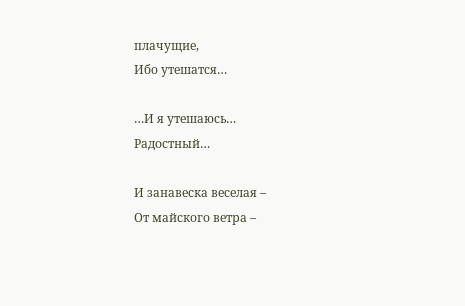плачущие,
Ибо утешатся…

…И я утешаюсь…
Радостный…

И занавеска веселая –
От майского ветра –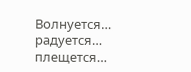Волнуется… радуется… плещется…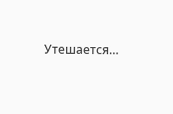Утешается…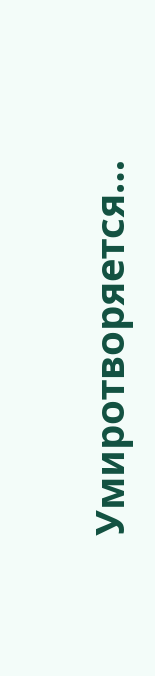Умиротворяется…